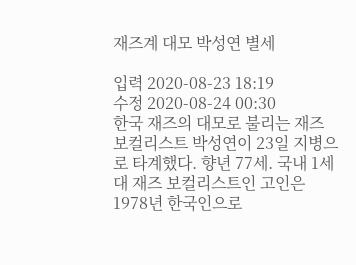재즈계 대모 박성연 별세

입력 2020-08-23 18:19
수정 2020-08-24 00:30
한국 재즈의 대모로 불리는 재즈 보컬리스트 박성연이 23일 지병으로 타계했다. 향년 77세. 국내 1세대 재즈 보컬리스트인 고인은 1978년 한국인으로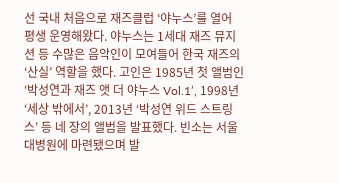선 국내 처음으로 재즈클럽 ‘야누스’를 열어 평생 운영해왔다. 야누스는 1세대 재즈 뮤지션 등 수많은 음악인이 모여들어 한국 재즈의 ‘산실’ 역할을 했다. 고인은 1985년 첫 앨범인 ‘박성연과 재즈 앳 더 야누스 Vol.1’, 1998년 ‘세상 밖에서’, 2013년 ‘박성연 위드 스트링스’ 등 네 장의 앨범을 발표했다. 빈소는 서울대병원에 마련됐으며 발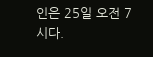인은 25일 오전 7시다.